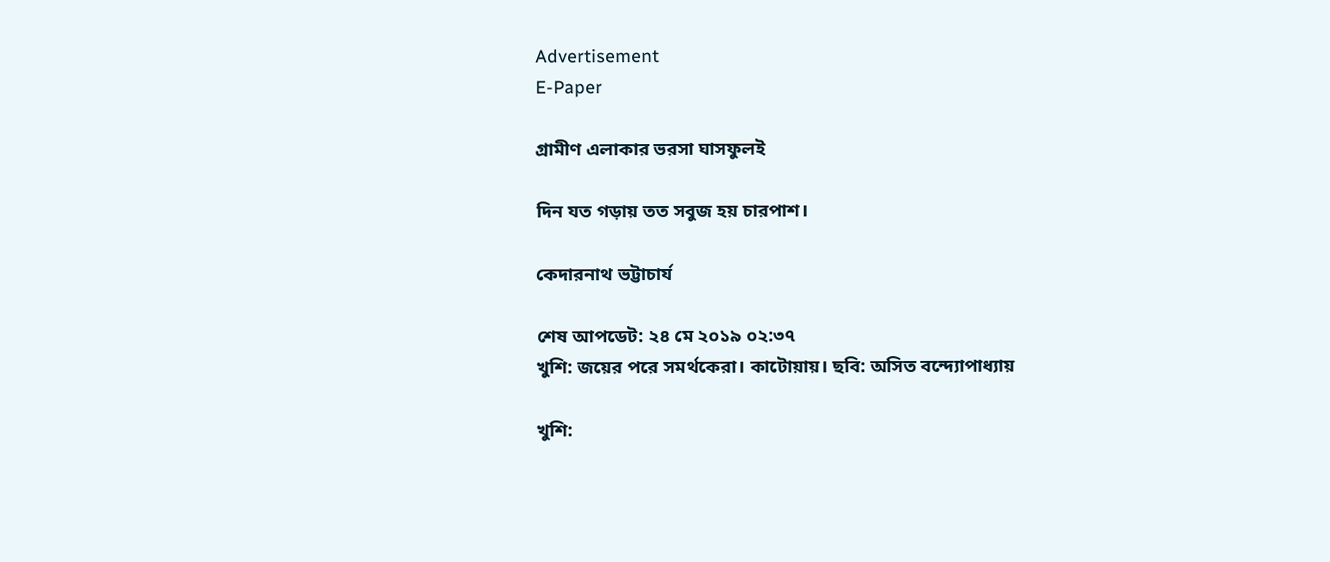Advertisement
E-Paper

গ্রামীণ এলাকার ভরসা ঘাসফুলই

দিন যত গড়ায় তত সবুজ হয় চারপাশ।

কেদারনাথ ভট্টাচার্য

শেষ আপডেট: ২৪ মে ২০১৯ ০২:৩৭
খুশি: জয়ের পরে সমর্থকেরা। কাটোয়ায়। ছবি: অসিত বন্দ্যোপাধ্যায়

খুশি: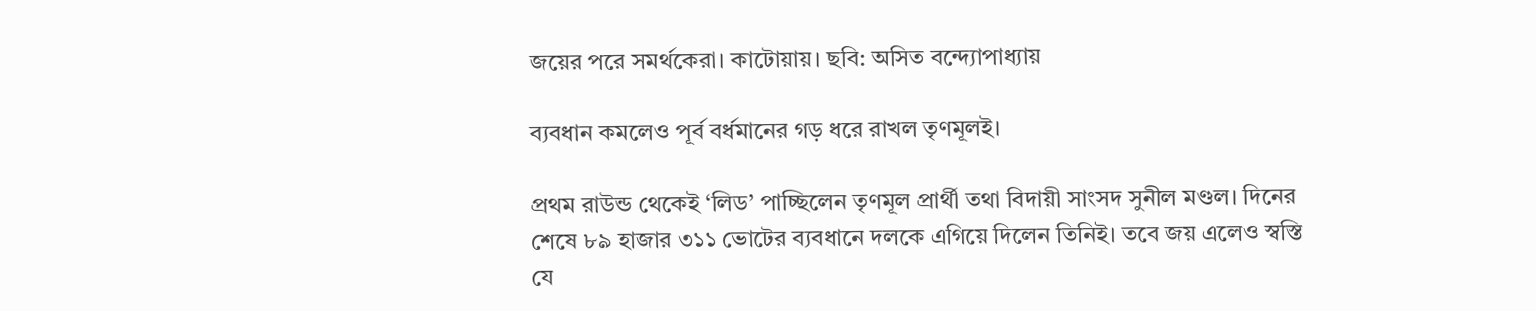জয়ের পরে সমর্থকেরা। কাটোয়ায়। ছবি: অসিত বন্দ্যোপাধ্যায়

ব্যবধান কমলেও পূর্ব বর্ধমানের গড় ধরে রাখল তৃণমূলই।

প্রথম রাউন্ড থেকেই ‘লিড’ পাচ্ছিলেন তৃণমূল প্রার্থী তথা বিদায়ী সাংসদ সুনীল মণ্ডল। দিনের শেষে ৮৯ হাজার ৩১১ ভোটের ব্যবধানে দলকে এগিয়ে দিলেন তিনিই। তবে জয় এলেও স্বস্তি যে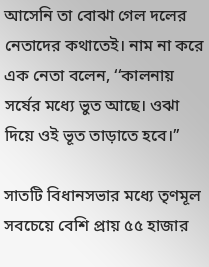আসেনি তা বোঝা গেল দলের নেতাদের কথাতেই। নাম না করে এক নেতা বলেন, ‘‘কালনায় সর্ষের মধ্যে ভুত আছে। ওঝা দিয়ে ওই ভূত তাড়াতে হবে।’’

সাতটি বিধানসভার মধ্যে তৃণমূল সবচেয়ে বেশি প্রায় ৫৫ হাজার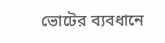ভোটের ব্যবধানে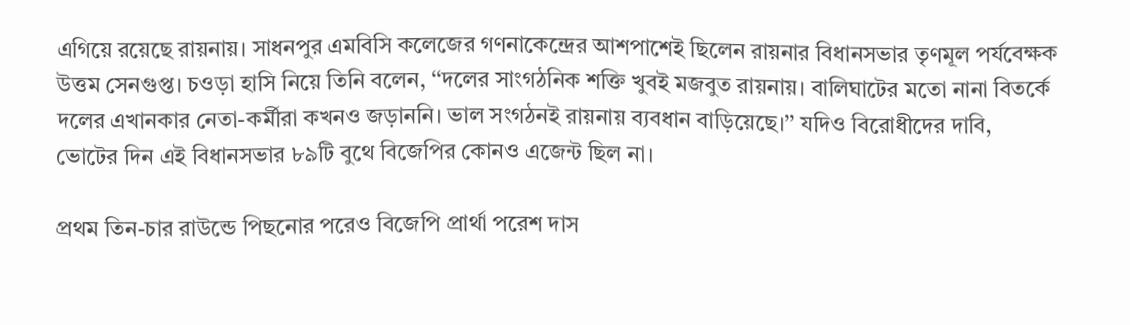এগিয়ে রয়েছে রায়নায়। সাধনপুর এমবিসি কলেজের গণনাকেন্দ্রের আশপাশেই ছিলেন রায়নার বিধানসভার তৃণমূল পর্যবেক্ষক উত্তম সেনগুপ্ত। চওড়া হাসি নিয়ে তিনি বলেন, ‘‘দলের সাংগঠনিক শক্তি খুবই মজবুত রায়নায়। বালিঘাটের মতো নানা বিতর্কে দলের এখানকার নেতা-কর্মীরা কখনও জড়াননি। ভাল সংগঠনই রায়নায় ব্যবধান বাড়িয়েছে।’’ যদিও বিরোধীদের দাবি, ভোটের দিন এই বিধানসভার ৮৯টি বুথে বিজেপির কোনও এজেন্ট ছিল না।

প্রথম তিন-চার রাউন্ডে পিছনোর পরেও বিজেপি প্রার্থা পরেশ দাস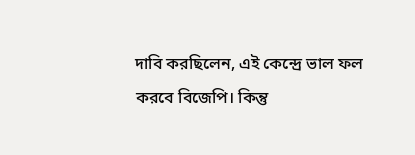দাবি করছিলেন, এই কেন্দ্রে ভাল ফল করবে বিজেপি। কিন্তু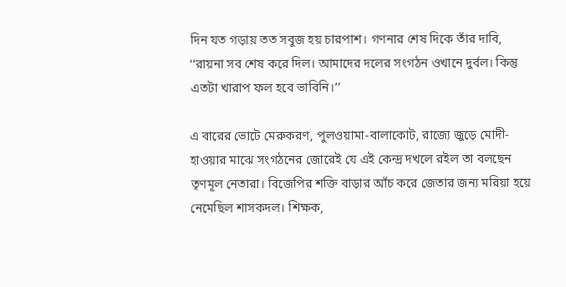দিন যত গড়ায় তত সবুজ হয় চারপাশ। গণনার শেষ দিকে তাঁর দাবি, ‘‘রায়না সব শেষ করে দিল। আমাদের দলের সংগঠন ওখানে দুর্বল। কিন্তু এতটা খারাপ ফল হবে ভাবিনি।’’

এ বারের ভোটে মেরুকরণ, পুলওয়ামা-বালাকোট, রাজ্যে জুড়ে মোদী-হাওয়ার মাঝে সংগঠনের জোরেই যে এই কেন্দ্র দখলে রইল তা বলছেন তৃণমূল নেতারা। বিজেপির শক্তি বাড়ার আঁচ করে জেতার জন্য মরিয়া হয়ে নেমেছিল শাসকদল। শিক্ষক,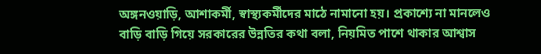অঙ্গনওয়াড়ি, আশাকর্মী, স্বাস্থ্যকর্মীদের মাঠে নামানো হয়। প্রকাশ্যে না মানলেও বাড়ি বাড়ি গিয়ে সরকারের উন্নতির কথা বলা, নিয়মিত পাশে থাকার আশ্বাস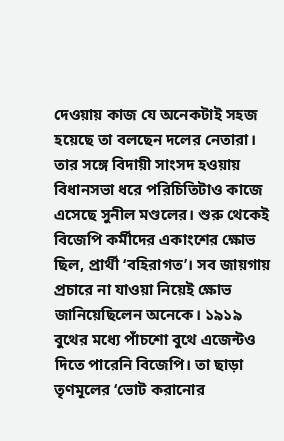দেওয়ায় কাজ যে অনেকটাই সহজ হয়েছে তা বলছেন দলের নেতারা। তার সঙ্গে বিদায়ী সাংসদ হওয়ায় বিধানসভা ধরে পরিচিতিটাও কাজে এসেছে সুনীল মণ্ডলের। শুরু থেকেই বিজেপি কর্মীদের একাংশের ক্ষোভ ছিল, প্রার্থী ‘বহিরাগত’। সব জায়গায় প্রচারে না যাওয়া নিয়েই ক্ষোভ জানিয়েছিলেন অনেকে। ১৯১৯ বুথের মধ্যে পাঁচশো বুথে এজেন্টও দিতে পারেনি বিজেপি। তা ছাড়া তৃণমূলের ‘ভোট করানোর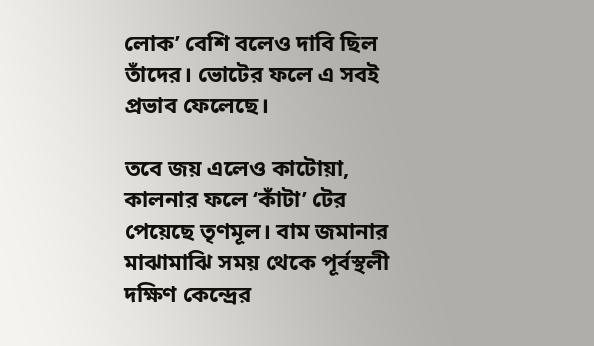লোক’ বেশি বলেও দাবি ছিল তাঁদের। ভোটের ফলে এ সবই প্রভাব ফেলেছে।

তবে জয় এলেও কাটোয়া, কালনার ফলে ‘কাঁটা’ টের পেয়েছে তৃণমূল। বাম জমানার মাঝামাঝি সময় থেকে পূর্বস্থলী দক্ষিণ কেন্দ্রের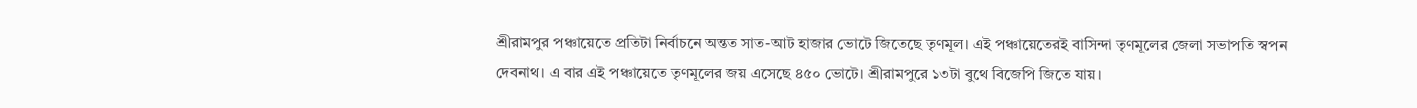শ্রীরামপুর পঞ্চায়েতে প্রতিটা নির্বাচনে অন্তত সাত-আট হাজার ভোটে জিতেছে তৃণমূল। এই পঞ্চায়েতেরই বাসিন্দা তৃণমূলের জেলা সভাপতি স্বপন দেবনাথ। এ বার এই পঞ্চায়েতে তৃণমূলের জয় এসেছে ৪৫০ ভোটে। শ্রীরামপুরে ১৩টা বুথে বিজেপি জিতে যায়।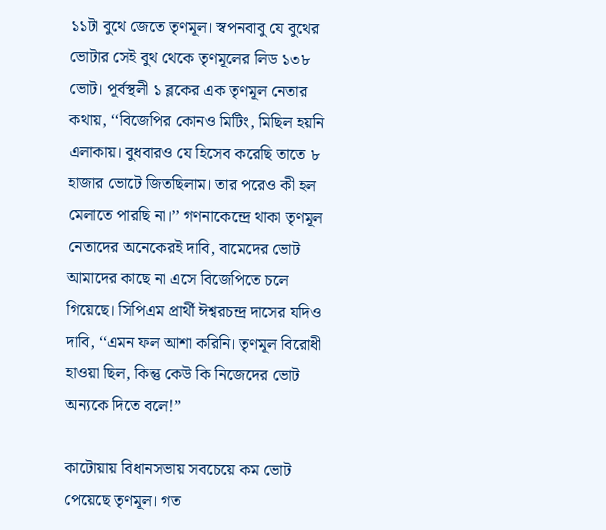১১টা বুথে জেতে তৃণমূল। স্বপনবাবু যে বুথের ভোটার সেই বুথ থেকে তৃণমূলের লিড ১৩৮ ভোট। পূর্বস্থলী ১ ব্লকের এক তৃণমূল নেতার কথায়, ‘‘বিজেপির কোনও মিটিং, মিছিল হয়নি এলাকায়। বুধবারও যে হিসেব করেছি তাতে ৮ হাজার ভোটে জিতছিলাম। তার পরেও কী হল মেলাতে পারছি না।’’ গণনাকেন্দ্রে থাকা তৃণমূল নেতাদের অনেকেরই দাবি, বামেদের ভোট আমাদের কাছে না এসে বিজেপিতে চলে গিয়েছে। সিপিএম প্রার্থী ঈশ্বরচন্দ্র দাসের যদিও দাবি, ‘‘এমন ফল আশা করিনি। তৃণমূল বিরোধী হাওয়া ছিল, কিন্তু কেউ কি নিজেদের ভোট অন্যকে দিতে বলে!’’

কাটোয়ায় বিধানসভায় সবচেয়ে কম ভোট পেয়েছে তৃণমূল। গত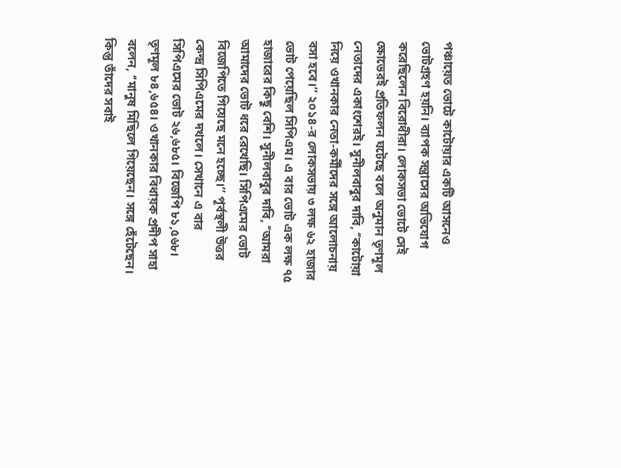পঞ্চায়েত ভোটে কাটোয়ার একটি আসনেও ভোটগ্রহণ হয়নি। ব্যাপক সন্ত্রাসের অভিযোগ করেছিলেন বিরোধীরা। লোকসভা ভোটে সেই ক্ষোভেরই প্রতিফলন ঘটেছে বলে অনুমান তৃণমূল নেতাদের একাংশেরই। সুনীলবাবুর দাবি, ‘‘কাটোয়া নিয়ে ওখানকার নেতা-কর্মীদের সঙ্গে আলোচনায় বসা হবে।’’ ২০১৪-র লোকসভায় ৩ লক্ষ ৬২ হাজার ভোট পেয়েছিল সিপিএম। এ বার ভোট এক লক্ষ ৭৫ হাজারের কিছু বেশি। সুনীলবাবুর দাবি, ‘‘আমরা আমাদের ভোট ধরে রেখেছি। সিপিএমের ভোট বিজেপিতে গিয়েছে মনে হচ্ছে।’’ পূর্বস্থলী উত্তর কেন্দ্র সিপিএমের দখলে। সেখানে এ বার সিপিএমের ভোট ২৬,৬৮৫। বিজেপি ৮১,৫৬৮। তৃণমূল ৮৪,৬৫৪। ওখানকার বিধায়ক প্রদীপ সাহা বলেন, ‘‘মানুষ মিছিলে গিয়েছেন। সঙ্গে হেঁটেছেন। কিন্তু তাঁদের সবাই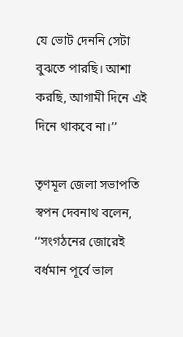যে ভোট দেননি সেটা বুঝতে পারছি। আশা করছি, আগামী দিনে এই দিনে থাকবে না।’’

তৃণমূল জেলা সভাপতি স্বপন দেবনাথ বলেন, ‘‘সংগঠনের জোরেই বর্ধমান পূর্বে ভাল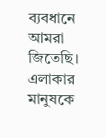ব্যবধানে আমরা জিতেছি। এলাকার মানুষকে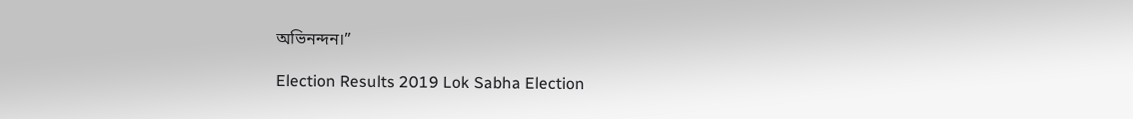অভিনন্দন।’’

Election Results 2019 Lok Sabha Election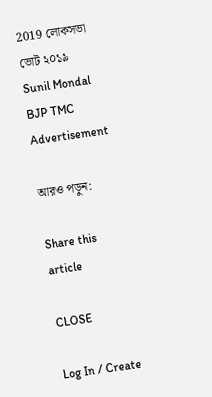2019 লোকসভা ভোট ২০১৯ Sunil Mondal BJP TMC
Advertisement

আরও পড়ুন:

Share this article

CLOSE

Log In / Create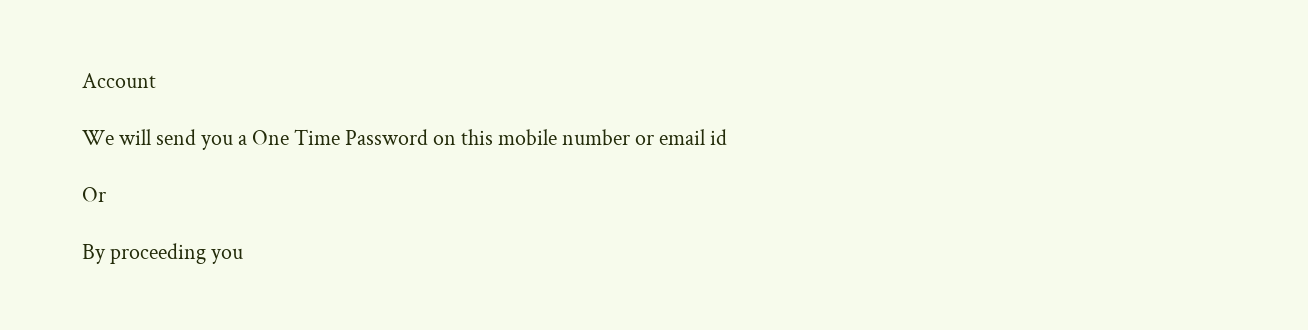Account

We will send you a One Time Password on this mobile number or email id

Or

By proceeding you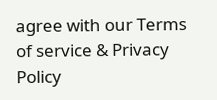agree with our Terms of service & Privacy Policy